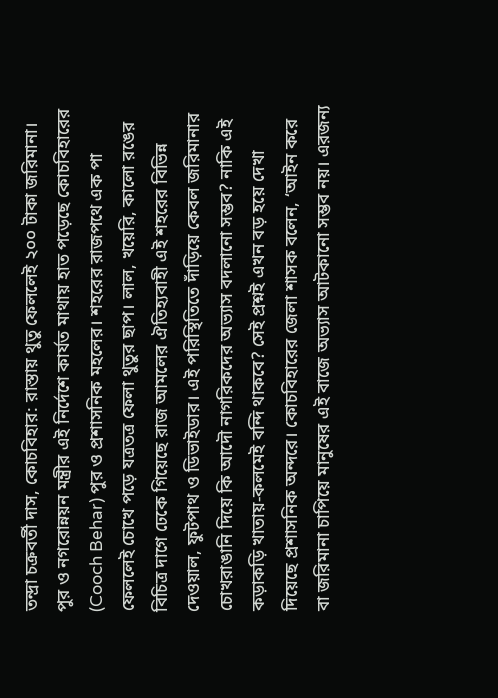তন্দ্রা চক্রবর্তী দাস, কোচবিহার: রাস্তায় থুতু ফেললেই ২০০ টাকা জরিমানা। পুর ও নগরোন্নয়ন মন্ত্রীর এই নির্দেশে কার্যত মাথায় হাত পড়েছে কোচবিহারের (Cooch Behar) পুর ও প্রশাসনিক মহলের। শহরের রাজপথে এক পা ফেললেই চোখে পড়ে যত্রতত্র ফেলা থুতুর ছাপ। লাল, খয়েরি, কালো রঙের বিচিত্র দাগে ঢেকে গিয়েছে রাজ আমলের ঐতিহ্যবাহী এই শহরের বিভিন্ন দেওয়াল, ফুটপাথ ও ডিভাইডার। এই পরিস্থিতিতে দাঁড়িয়ে কেবল জরিমানার চোখরাঙানি দিয়ে কি আদৌ নাগরিকদের অভ্যাস বদলানো সম্ভব? নাকি এই কড়াকড়ি খাতায়-কলমেই বন্দি থাকবে? সেই প্রশ্নই এখন বড় হয়ে দেখা দিয়েছে প্রশাসনিক অন্দরে। কোচবিহারের জেলা শাসক বলেন, ‘আইন করে বা জরিমানা চাপিয়ে মানুষের এই বাজে অভ্যাস আটকানো সম্ভব নয়। এরজন্য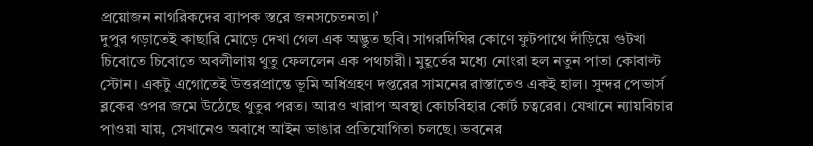প্রয়োজন নাগরিকদের ব্যাপক স্তরে জনসচেতনতা।’
দুপুর গড়াতেই কাছারি মোড়ে দেখা গেল এক অদ্ভুত ছবি। সাগরদিঘির কোণে ফুটপাথে দাঁড়িয়ে গুটখা চিবোতে চিবোতে অবলীলায় থুতু ফেললেন এক পথচারী। মুহূর্তের মধ্যে নোংরা হল নতুন পাতা কোবাল্ট স্টোন। একটু এগোতেই উত্তরপ্রান্তে ভূমি অধিগ্রহণ দপ্তরের সামনের রাস্তাতেও একই হাল। সুন্দর পেভার্স ব্লকের ওপর জমে উঠেছে থুতুর পরত। আরও খারাপ অবস্থা কোচবিহার কোর্ট চত্বরের। যেখানে ন্যায়বিচার পাওয়া যায়, সেখানেও অবাধে আইন ভাঙার প্রতিযোগিতা চলছে। ভবনের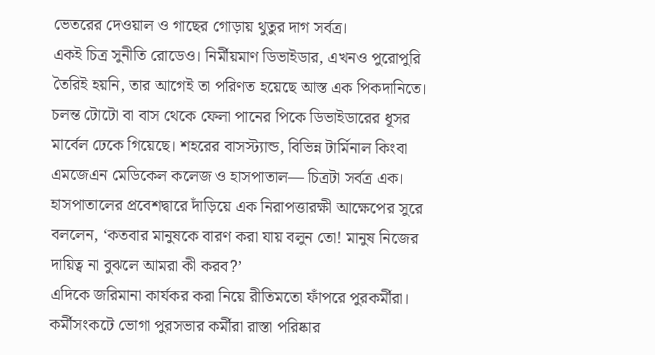ভেতরের দেওয়াল ও গাছের গোড়ায় থুতুর দাগ সর্বত্র।
একই চিত্র সুনীতি রোডেও। নির্মীয়মাণ ডিভাইডার, এখনও পুরোপুরি তৈরিই হয়নি, তার আগেই তা পরিণত হয়েছে আস্ত এক পিকদানিতে। চলন্ত টোটো বা বাস থেকে ফেলা পানের পিকে ডিভাইডারের ধূসর মার্বেল ঢেকে গিয়েছে। শহরের বাসস্ট্যান্ড, বিভিন্ন টার্মিনাল কিংবা এমজেএন মেডিকেল কলেজ ও হাসপাতাল— চিত্রটা সর্বত্র এক। হাসপাতালের প্রবেশদ্বারে দাঁড়িয়ে এক নিরাপত্তারক্ষী আক্ষেপের সুরে বললেন, ‘কতবার মানুষকে বারণ করা যায় বলুন তো! মানুষ নিজের দায়িত্ব না বুঝলে আমরা কী করব?’
এদিকে জরিমানা কার্যকর করা নিয়ে রীতিমতো ফাঁপরে পুরকর্মীরা। কর্মীসংকটে ভোগা পুরসভার কর্মীরা রাস্তা পরিষ্কার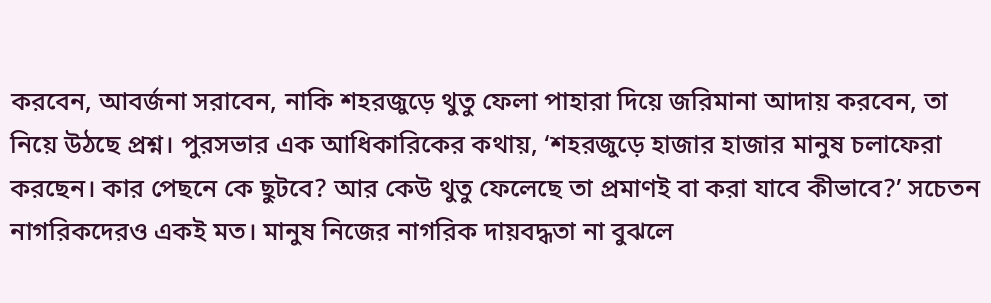করবেন, আবর্জনা সরাবেন, নাকি শহরজুড়ে থুতু ফেলা পাহারা দিয়ে জরিমানা আদায় করবেন, তা নিয়ে উঠছে প্রশ্ন। পুরসভার এক আধিকারিকের কথায়, ‘শহরজুড়ে হাজার হাজার মানুষ চলাফেরা করছেন। কার পেছনে কে ছুটবে? আর কেউ থুতু ফেলেছে তা প্রমাণই বা করা যাবে কীভাবে?’ সচেতন নাগরিকদেরও একই মত। মানুষ নিজের নাগরিক দায়বদ্ধতা না বুঝলে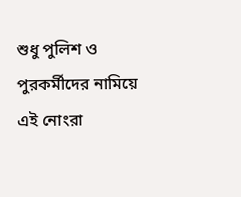শুধু পুলিশ ও পুরকর্মীদের নামিয়ে এই নোংরা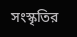সংস্কৃতির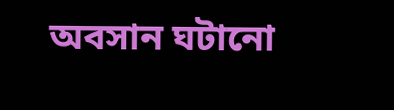অবসান ঘটানো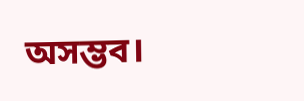অসম্ভব।